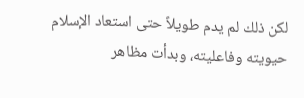لكن ذلك لم يدم طويلاً حتى استعاد الإسلام حيويته وفاعليته، وبدأت مظاهر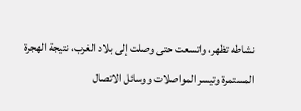نشاطه تظهر، واتسعت حتى وصلت إلى بلاد الغرب، نتيجة الهجرة المستمرة وتيسر المواصلات ووسائل الاتصال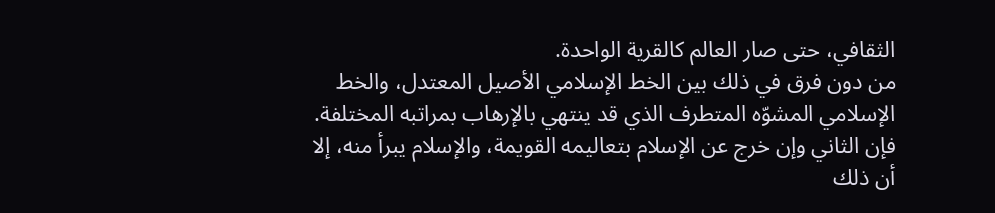الثقافي، حتى صار العالم كالقرية الواحدة.
من دون فرق في ذلك بين الخط الإسلامي الأصيل المعتدل، والخط الإسلامي المشوّه المتطرف الذي قد ينتهي بالإرهاب بمراتبه المختلفة.
فإن الثاني وإن خرج عن الإسلام بتعاليمه القويمة، والإسلام يبرأ منه، إلا أن ذلك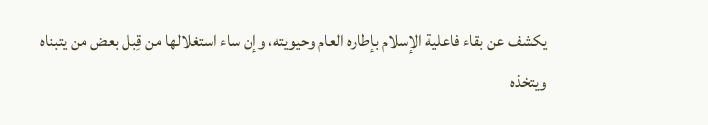يكشف عن بقاء فاعلية الإسلام بإطاره العام وحيويته، وإن ساء استغلالها من قِبل بعض من يتبناه ويتخذه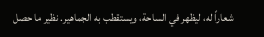شعاراً له، ليظهر في الساحة، ويستقطب به الجماهير. نظير ما حصل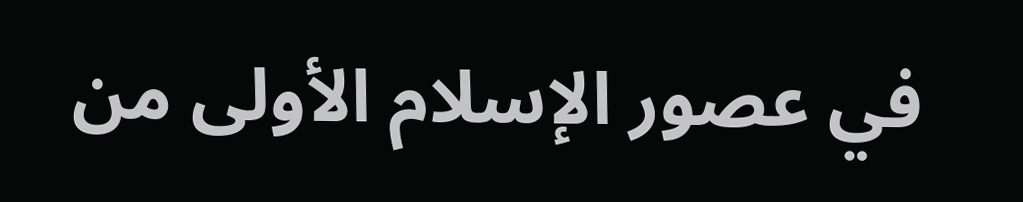في عصور الإسلام الأولى من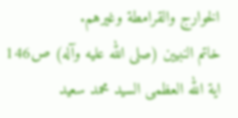الخوارج والقرامطة وغيرهم.
خاتم النبيين (صلى الله عليه وآله) ص146
اية الله العظمى السيد محمد سعيد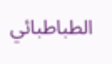الطباطبائي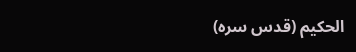الحكيم (قدس سره)